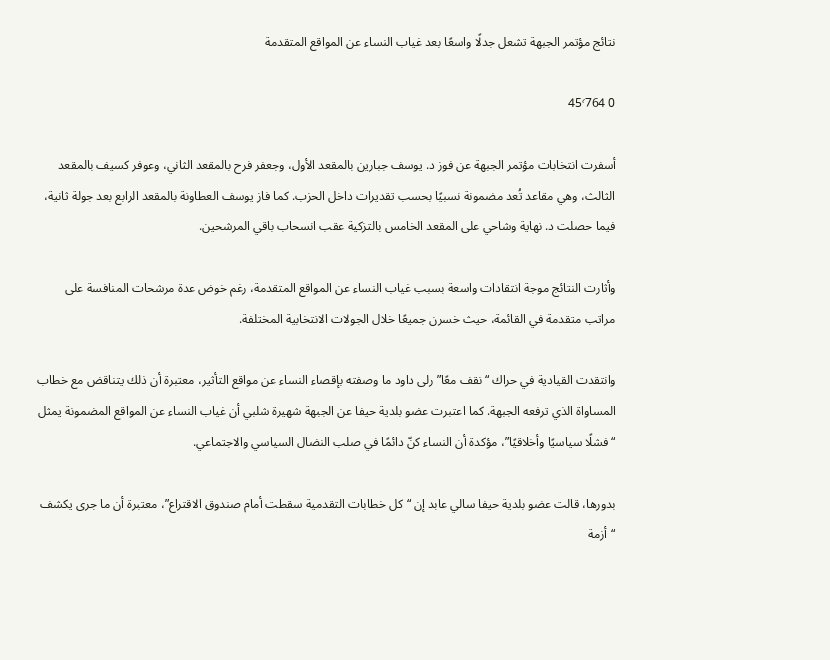نتائج مؤتمر الجبهة تشعل جدلًا واسعًا بعد غياب النساء عن المواقع المتقدمة

0 45٬764

أسفرت انتخابات مؤتمر الجبهة عن فوز د. يوسف جبارين بالمقعد الأول، وجعفر فرح بالمقعد الثاني، وعوفر كسيف بالمقعد الثالث، وهي مقاعد تُعد مضمونة نسبيًا بحسب تقديرات داخل الحزب. كما فاز يوسف العطاونة بالمقعد الرابع بعد جولة ثانية، فيما حصلت د. نهاية وشاحي على المقعد الخامس بالتزكية عقب انسحاب باقي المرشحين.

وأثارت النتائج موجة انتقادات واسعة بسبب غياب النساء عن المواقع المتقدمة، رغم خوض عدة مرشحات المنافسة على مراتب متقدمة في القائمة، حيث خسرن جميعًا خلال الجولات الانتخابية المختلفة.

وانتقدت القيادية في حراك “نقف معًا” رلى داود ما وصفته بإقصاء النساء عن مواقع التأثير، معتبرة أن ذلك يتناقض مع خطاب المساواة الذي ترفعه الجبهة. كما اعتبرت عضو بلدية حيفا عن الجبهة شهيرة شلبي أن غياب النساء عن المواقع المضمونة يمثل “فشلًا سياسيًا وأخلاقيًا”، مؤكدة أن النساء كنّ دائمًا في صلب النضال السياسي والاجتماعي.

بدورها، قالت عضو بلدية حيفا سالي عابد إن “كل خطابات التقدمية سقطت أمام صندوق الاقتراع”، معتبرة أن ما جرى يكشف “أزمة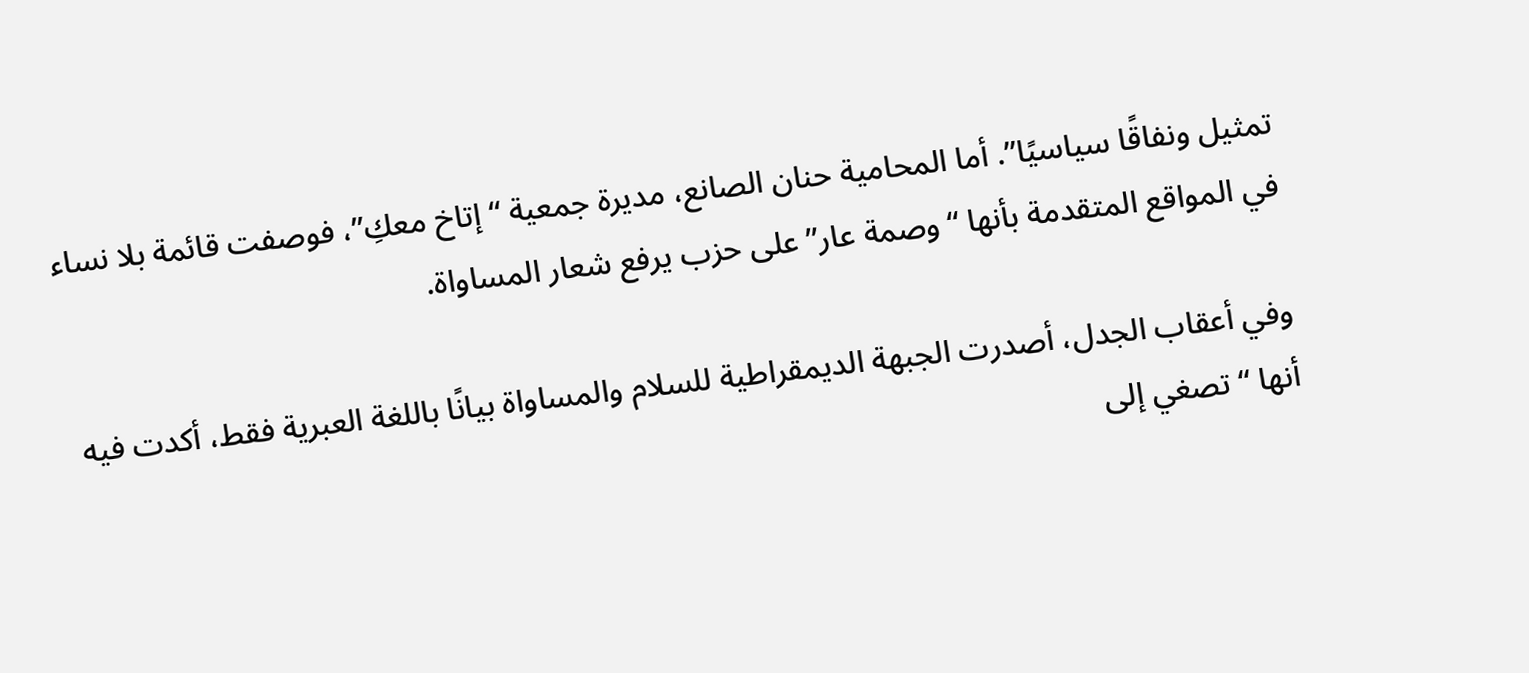تمثيل ونفاقًا سياسيًا”. أما المحامية حنان الصانع، مديرة جمعية “إتاخ معكِ”، فوصفت قائمة بلا نساء في المواقع المتقدمة بأنها “وصمة عار” على حزب يرفع شعار المساواة.

وفي أعقاب الجدل، أصدرت الجبهة الديمقراطية للسلام والمساواة بيانًا باللغة العبرية فقط، أكدت فيه أنها “تصغي إلى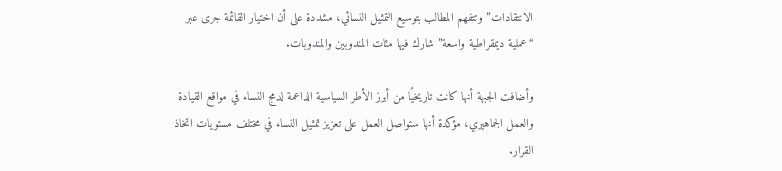الانتقادات” وتتفهم المطالب بتوسيع التمثيل النسائي، مشددة على أن اختيار القائمة جرى عبر “عملية ديمقراطية واسعة” شارك فيها مئات المندوبين والمندوبات.

وأضافت الجبهة أنها كانت تاريخيًا من أبرز الأطر السياسية الداعمة لدمج النساء في مواقع القيادة والعمل الجماهيري، مؤكدة أنها ستواصل العمل على تعزيز تمثيل النساء في مختلف مستويات اتخاذ القرار.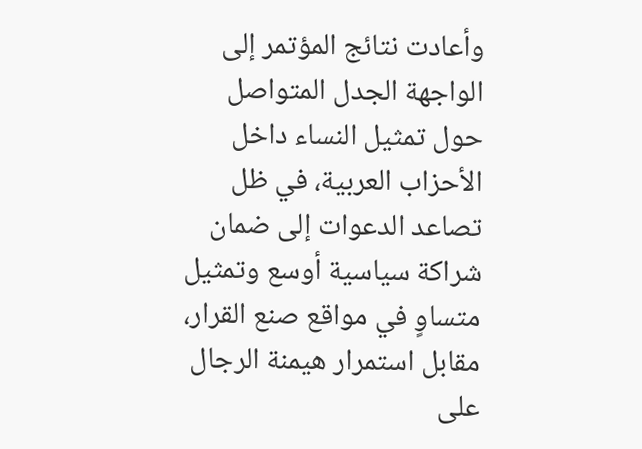وأعادت نتائج المؤتمر إلى الواجهة الجدل المتواصل حول تمثيل النساء داخل الأحزاب العربية، في ظل تصاعد الدعوات إلى ضمان شراكة سياسية أوسع وتمثيل متساوٍ في مواقع صنع القرار، مقابل استمرار هيمنة الرجال على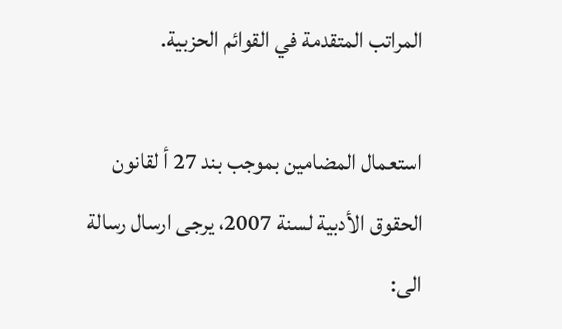المراتب المتقدمة في القوائم الحزبية.

استعمال المضامين بموجب بند 27 أ لقانون الحقوق الأدبية لسنة 2007، يرجى ارسال رسالة الى: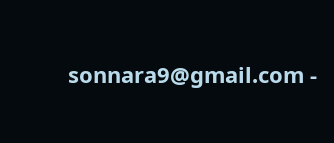sonnara9@gmail.com -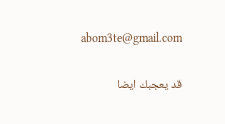abom3te@gmail.com

قد يعجبك ايضا